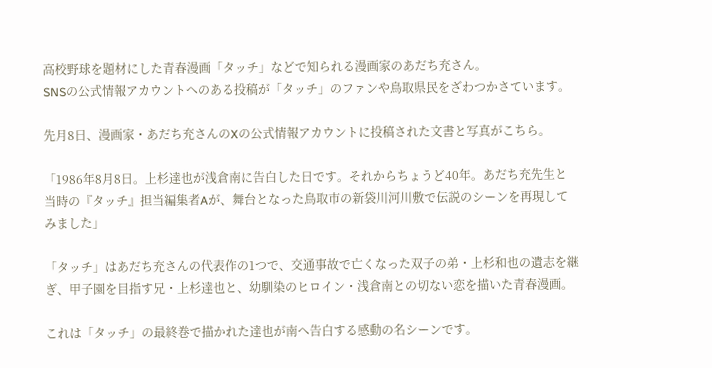高校野球を題材にした青春漫画「タッチ」などで知られる漫画家のあだち充さん。
SNSの公式情報アカウントへのある投稿が「タッチ」のファンや鳥取県民をざわつかさています。

先月8日、漫画家・あだち充さんのXの公式情報アカウントに投稿された文書と写真がこちら。

「1986年8月8日。上杉達也が浅倉南に告白した日です。それからちょうど40年。あだち充先生と当時の『タッチ』担当編集者Aが、舞台となった鳥取市の新袋川河川敷で伝説のシーンを再現してみました」

「タッチ」はあだち充さんの代表作の1つで、交通事故で亡くなった双子の弟・上杉和也の遺志を継ぎ、甲子園を目指す兄・上杉達也と、幼馴染のヒロイン・浅倉南との切ない恋を描いた青春漫画。

これは「タッチ」の最終巻で描かれた達也が南へ告白する感動の名シーンです。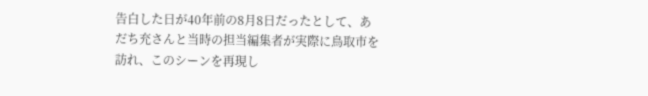告白した日が40年前の8月8日だったとして、あだち充さんと当時の担当編集者が実際に鳥取市を訪れ、このシーンを再現し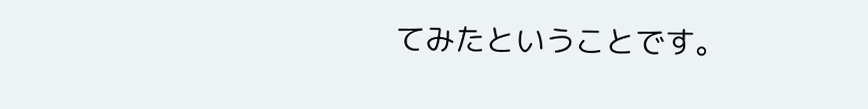てみたということです。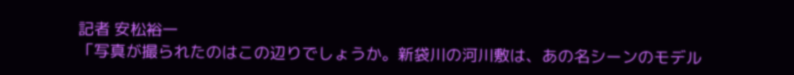記者 安松裕一
「写真が撮られたのはこの辺りでしょうか。新袋川の河川敷は、あの名シーンのモデル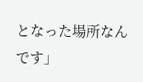となった場所なんです」